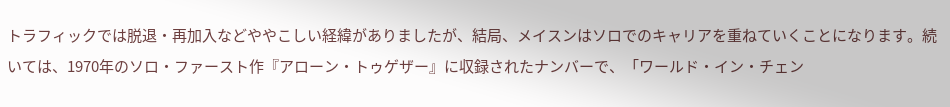トラフィックでは脱退・再加入などややこしい経緯がありましたが、結局、メイスンはソロでのキャリアを重ねていくことになります。続いては、1970年のソロ・ファースト作『アローン・トゥゲザー』に収録されたナンバーで、「ワールド・イン・チェン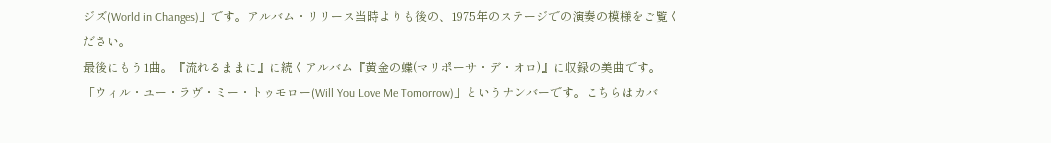ジズ(World in Changes)」です。アルバム・リリース当時よりも後の、1975年のステージでの演奏の模様をご覧ください。
最後にもう1曲。『流れるままに』に続くアルバム『黄金の蝶(マリポーサ・デ・オロ)』に収録の美曲です。「ウィル・ユー・ラヴ・ミー・トゥモロー(Will You Love Me Tomorrow)」というナンバーです。こちらはカバ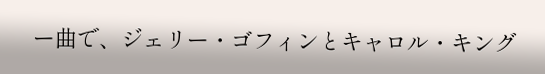ー曲で、ジェリー・ゴフィンとキャロル・キング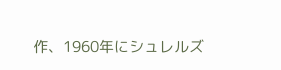作、1960年にシュレルズ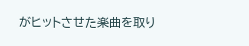がヒットさせた楽曲を取り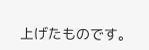上げたものです。